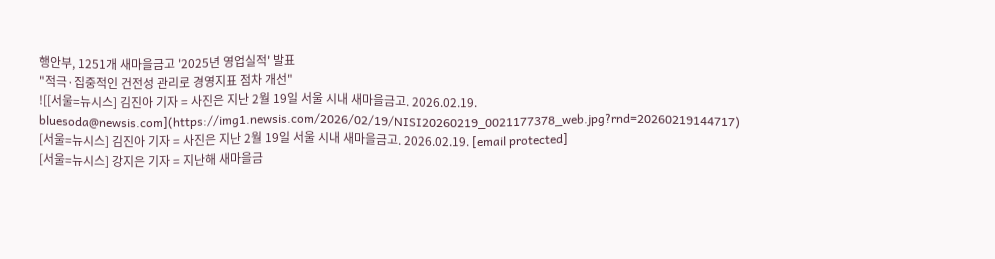행안부, 1251개 새마을금고 '2025년 영업실적' 발표
"적극·집중적인 건전성 관리로 경영지표 점차 개선"
![[서울=뉴시스] 김진아 기자 = 사진은 지난 2월 19일 서울 시내 새마을금고. 2026.02.19. bluesoda@newsis.com](https://img1.newsis.com/2026/02/19/NISI20260219_0021177378_web.jpg?rnd=20260219144717)
[서울=뉴시스] 김진아 기자 = 사진은 지난 2월 19일 서울 시내 새마을금고. 2026.02.19. [email protected]
[서울=뉴시스] 강지은 기자 = 지난해 새마을금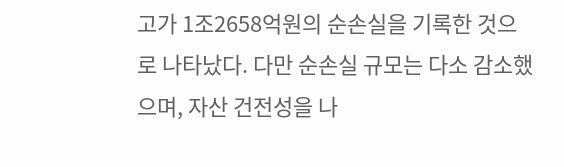고가 1조2658억원의 순손실을 기록한 것으로 나타났다. 다만 순손실 규모는 다소 감소했으며, 자산 건전성을 나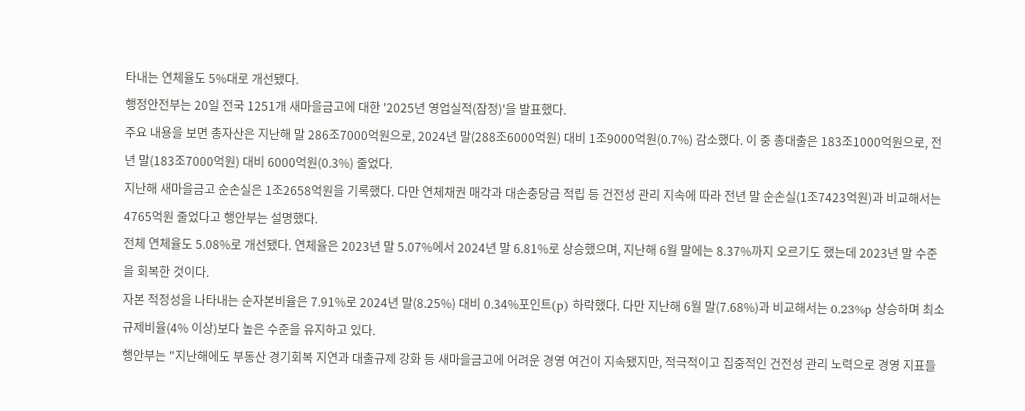타내는 연체율도 5%대로 개선됐다.
행정안전부는 20일 전국 1251개 새마을금고에 대한 '2025년 영업실적(잠정)'을 발표했다.
주요 내용을 보면 총자산은 지난해 말 286조7000억원으로, 2024년 말(288조6000억원) 대비 1조9000억원(0.7%) 감소했다. 이 중 총대출은 183조1000억원으로, 전년 말(183조7000억원) 대비 6000억원(0.3%) 줄었다.
지난해 새마을금고 순손실은 1조2658억원을 기록했다. 다만 연체채권 매각과 대손충당금 적립 등 건전성 관리 지속에 따라 전년 말 순손실(1조7423억원)과 비교해서는 4765억원 줄었다고 행안부는 설명했다.
전체 연체율도 5.08%로 개선됐다. 연체율은 2023년 말 5.07%에서 2024년 말 6.81%로 상승했으며, 지난해 6월 말에는 8.37%까지 오르기도 했는데 2023년 말 수준을 회복한 것이다.
자본 적정성을 나타내는 순자본비율은 7.91%로 2024년 말(8.25%) 대비 0.34%포인트(p) 하락했다. 다만 지난해 6월 말(7.68%)과 비교해서는 0.23%p 상승하며 최소규제비율(4% 이상)보다 높은 수준을 유지하고 있다.
행안부는 "지난해에도 부동산 경기회복 지연과 대출규제 강화 등 새마을금고에 어려운 경영 여건이 지속됐지만, 적극적이고 집중적인 건전성 관리 노력으로 경영 지표들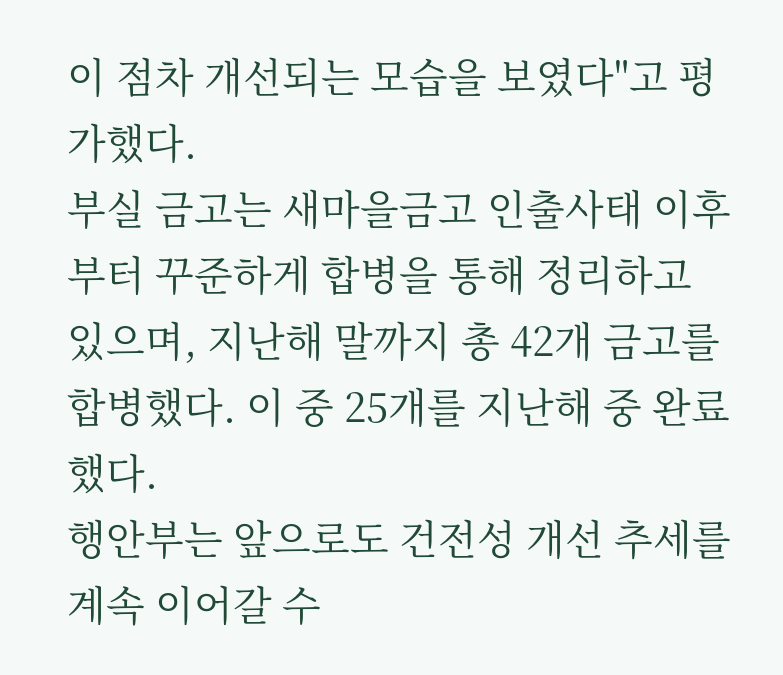이 점차 개선되는 모습을 보였다"고 평가했다.
부실 금고는 새마을금고 인출사태 이후부터 꾸준하게 합병을 통해 정리하고 있으며, 지난해 말까지 총 42개 금고를 합병했다. 이 중 25개를 지난해 중 완료했다.
행안부는 앞으로도 건전성 개선 추세를 계속 이어갈 수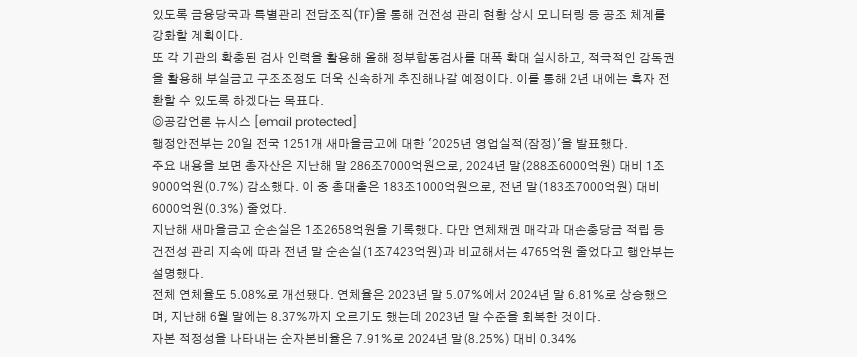있도록 금융당국과 특별관리 전담조직(TF)을 통해 건전성 관리 현황 상시 모니터링 등 공조 체계를 강화할 계획이다.
또 각 기관의 확충된 검사 인력을 활용해 올해 정부합동검사를 대폭 확대 실시하고, 적극적인 감독권을 활용해 부실금고 구조조정도 더욱 신속하게 추진해나갈 예정이다. 이를 통해 2년 내에는 흑자 전환할 수 있도록 하겠다는 목표다.
◎공감언론 뉴시스 [email protected]
행정안전부는 20일 전국 1251개 새마을금고에 대한 '2025년 영업실적(잠정)'을 발표했다.
주요 내용을 보면 총자산은 지난해 말 286조7000억원으로, 2024년 말(288조6000억원) 대비 1조9000억원(0.7%) 감소했다. 이 중 총대출은 183조1000억원으로, 전년 말(183조7000억원) 대비 6000억원(0.3%) 줄었다.
지난해 새마을금고 순손실은 1조2658억원을 기록했다. 다만 연체채권 매각과 대손충당금 적립 등 건전성 관리 지속에 따라 전년 말 순손실(1조7423억원)과 비교해서는 4765억원 줄었다고 행안부는 설명했다.
전체 연체율도 5.08%로 개선됐다. 연체율은 2023년 말 5.07%에서 2024년 말 6.81%로 상승했으며, 지난해 6월 말에는 8.37%까지 오르기도 했는데 2023년 말 수준을 회복한 것이다.
자본 적정성을 나타내는 순자본비율은 7.91%로 2024년 말(8.25%) 대비 0.34%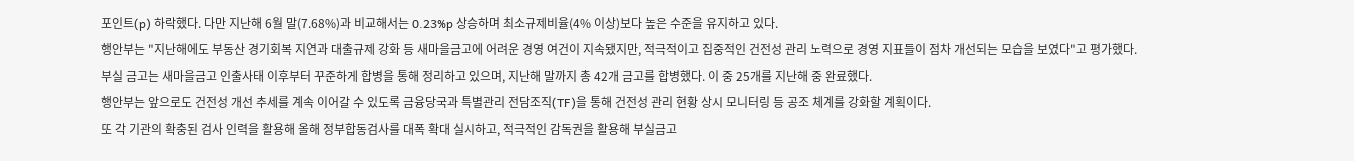포인트(p) 하락했다. 다만 지난해 6월 말(7.68%)과 비교해서는 0.23%p 상승하며 최소규제비율(4% 이상)보다 높은 수준을 유지하고 있다.
행안부는 "지난해에도 부동산 경기회복 지연과 대출규제 강화 등 새마을금고에 어려운 경영 여건이 지속됐지만, 적극적이고 집중적인 건전성 관리 노력으로 경영 지표들이 점차 개선되는 모습을 보였다"고 평가했다.
부실 금고는 새마을금고 인출사태 이후부터 꾸준하게 합병을 통해 정리하고 있으며, 지난해 말까지 총 42개 금고를 합병했다. 이 중 25개를 지난해 중 완료했다.
행안부는 앞으로도 건전성 개선 추세를 계속 이어갈 수 있도록 금융당국과 특별관리 전담조직(TF)을 통해 건전성 관리 현황 상시 모니터링 등 공조 체계를 강화할 계획이다.
또 각 기관의 확충된 검사 인력을 활용해 올해 정부합동검사를 대폭 확대 실시하고, 적극적인 감독권을 활용해 부실금고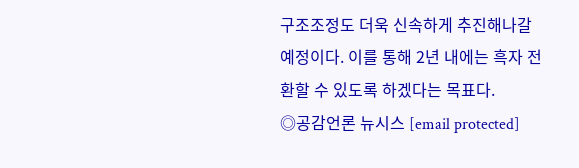구조조정도 더욱 신속하게 추진해나갈 예정이다. 이를 통해 2년 내에는 흑자 전환할 수 있도록 하겠다는 목표다.
◎공감언론 뉴시스 [email protected]